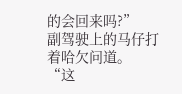的会回来吗?”
副驾驶上的马仔打着哈欠问道。
“这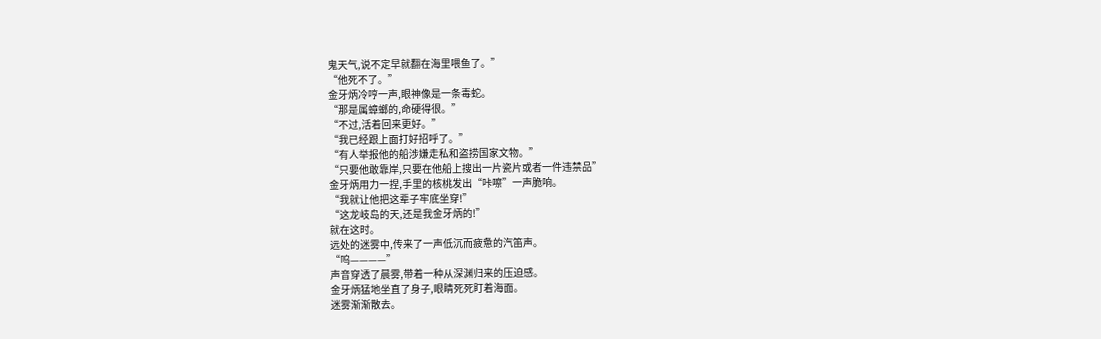鬼天气,说不定早就翻在海里喂鱼了。”
“他死不了。”
金牙炳冷哼一声,眼神像是一条毒蛇。
“那是属蟑螂的,命硬得很。”
“不过,活着回来更好。”
“我已经跟上面打好招呼了。”
“有人举报他的船涉嫌走私和盗捞国家文物。”
“只要他敢靠岸,只要在他船上搜出一片瓷片或者一件违禁品”
金牙炳用力一捏,手里的核桃发出“咔嚓”一声脆响。
“我就让他把这辈子牢底坐穿!”
“这龙岐岛的天,还是我金牙炳的!”
就在这时。
远处的迷雾中,传来了一声低沉而疲惫的汽笛声。
“呜————”
声音穿透了晨雾,带着一种从深渊归来的压迫感。
金牙炳猛地坐直了身子,眼睛死死盯着海面。
迷雾渐渐散去。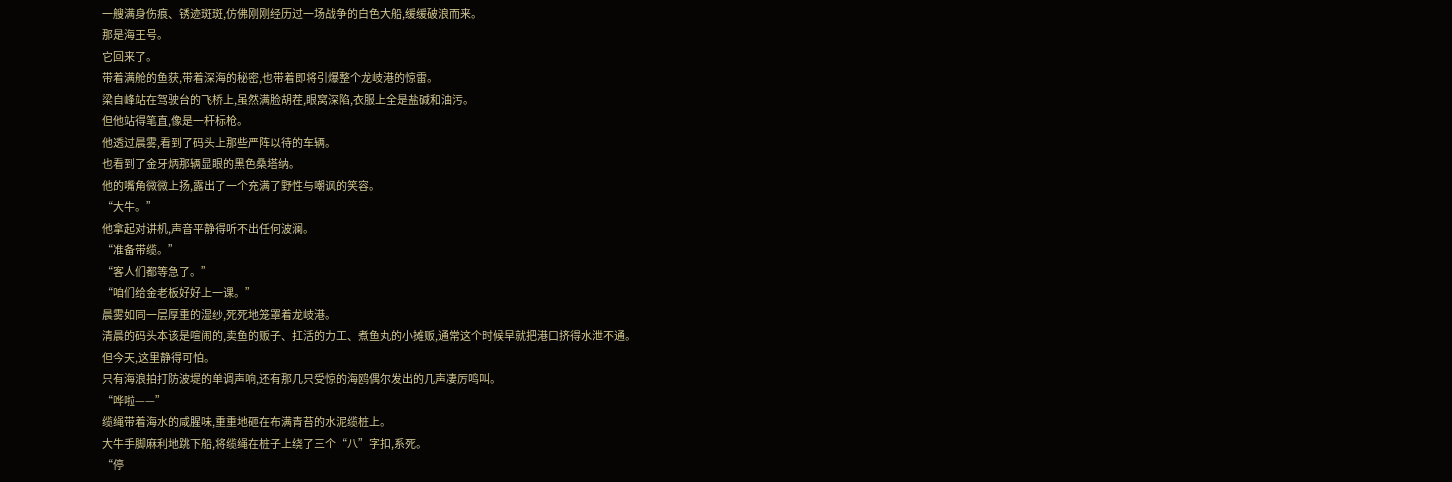一艘满身伤痕、锈迹斑斑,仿佛刚刚经历过一场战争的白色大船,缓缓破浪而来。
那是海王号。
它回来了。
带着满舱的鱼获,带着深海的秘密,也带着即将引爆整个龙岐港的惊雷。
梁自峰站在驾驶台的飞桥上,虽然满脸胡茬,眼窝深陷,衣服上全是盐碱和油污。
但他站得笔直,像是一杆标枪。
他透过晨雾,看到了码头上那些严阵以待的车辆。
也看到了金牙炳那辆显眼的黑色桑塔纳。
他的嘴角微微上扬,露出了一个充满了野性与嘲讽的笑容。
“大牛。”
他拿起对讲机,声音平静得听不出任何波澜。
“准备带缆。”
“客人们都等急了。”
“咱们给金老板好好上一课。”
晨雾如同一层厚重的湿纱,死死地笼罩着龙岐港。
清晨的码头本该是喧闹的,卖鱼的贩子、扛活的力工、煮鱼丸的小摊贩,通常这个时候早就把港口挤得水泄不通。
但今天,这里静得可怕。
只有海浪拍打防波堤的单调声响,还有那几只受惊的海鸥偶尔发出的几声凄厉鸣叫。
“哗啦——”
缆绳带着海水的咸腥味,重重地砸在布满青苔的水泥缆桩上。
大牛手脚麻利地跳下船,将缆绳在桩子上绕了三个“八”字扣,系死。
“停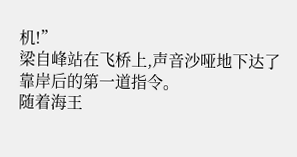机!”
梁自峰站在飞桥上,声音沙哑地下达了靠岸后的第一道指令。
随着海王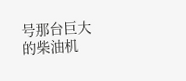号那台巨大的柴油机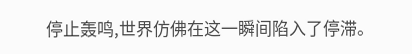停止轰鸣,世界仿佛在这一瞬间陷入了停滞。